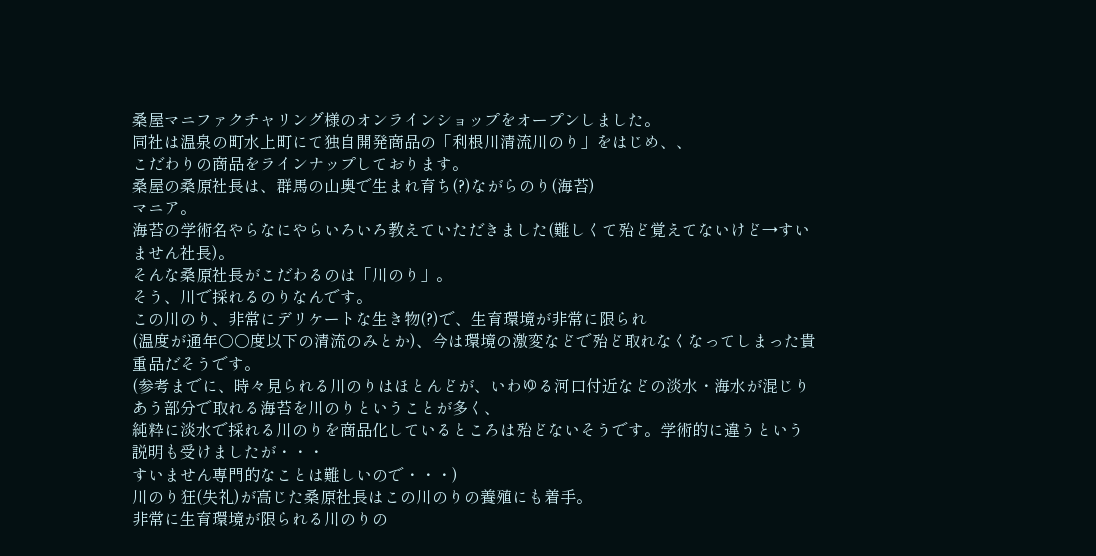桑屋マニファクチャリング様のオンラインショップをオープンしました。
同社は温泉の町水上町にて独自開発商品の「利根川清流川のり」をはじめ、、
こだわりの商品をラインナップしております。
桑屋の桑原社長は、群馬の山奥で生まれ育ち(?)ながらのり(海苔)
マニア。
海苔の学術名やらなにやらいろいろ教えていただきました(難しくて殆ど覚えてないけど→すいません社長)。
そんな桑原社長がこだわるのは「川のり」。
そう、川で採れるのりなんです。
この川のり、非常にデリケートな生き物(?)で、生育環境が非常に限られ
(温度が通年○○度以下の清流のみとか)、今は環境の激変などで殆ど取れなくなってしまった貴重品だそうです。
(参考までに、時々見られる川のりはほとんどが、いわゆる河口付近などの淡水・海水が混じりあう部分で取れる海苔を川のりということが多く、
純粋に淡水で採れる川のりを商品化しているところは殆どないそうです。学術的に違うという説明も受けましたが・・・
すいません専門的なことは難しいので・・・)
川のり狂(失礼)が高じた桑原社長はこの川のりの養殖にも着手。
非常に生育環境が限られる川のりの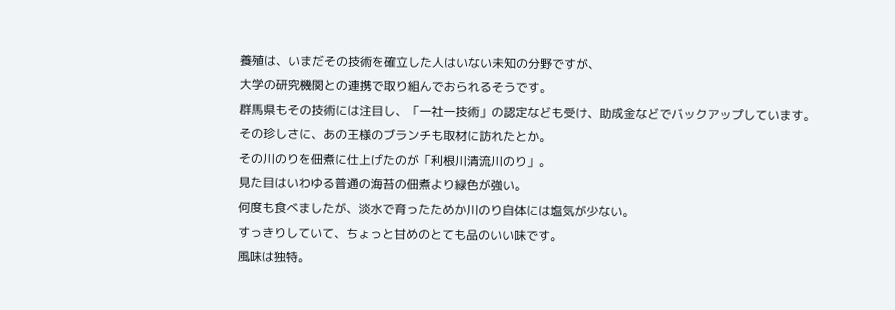養殖は、いまだその技術を確立した人はいない未知の分野ですが、
大学の研究機関との連携で取り組んでおられるそうです。
群馬県もその技術には注目し、「一社一技術」の認定なども受け、助成金などでバックアップしています。
その珍しさに、あの王様のブランチも取材に訪れたとか。
その川のりを佃煮に仕上げたのが「利根川清流川のり」。
見た目はいわゆる普通の海苔の佃煮より緑色が強い。
何度も食べましたが、淡水で育ったためか川のり自体には塩気が少ない。
すっきりしていて、ちょっと甘めのとても品のいい味です。
風味は独特。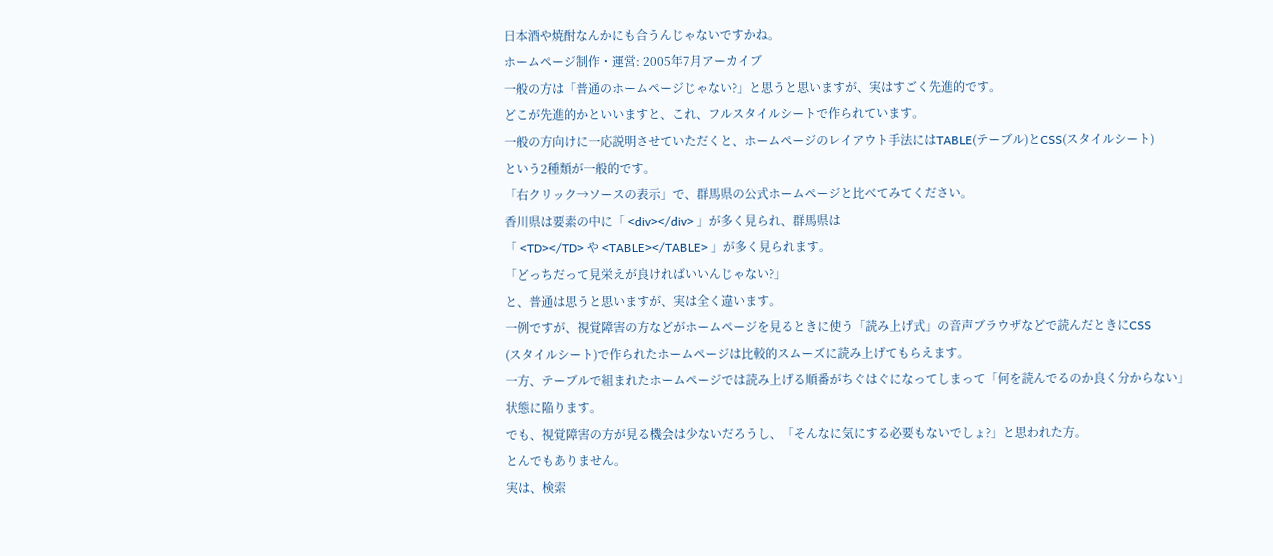日本酒や焼酎なんかにも合うんじゃないですかね。
ホームページ制作・運営: 2005年7月アーカイブ
一般の方は「普通のホームページじゃない?」と思うと思いますが、実はすごく先進的です。
どこが先進的かといいますと、これ、フルスタイルシートで作られています。
一般の方向けに一応説明させていただくと、ホームページのレイアウト手法にはTABLE(テーブル)とCSS(スタイルシート)
という2種類が一般的です。
「右クリック→ソースの表示」で、群馬県の公式ホームページと比べてみてください。
香川県は要素の中に「 <div></div> 」が多く見られ、群馬県は
「 <TD></TD> や <TABLE></TABLE> 」が多く見られます。
「どっちだって見栄えが良ければいいんじゃない?」
と、普通は思うと思いますが、実は全く違います。
一例ですが、視覚障害の方などがホームページを見るときに使う「読み上げ式」の音声ブラウザなどで読んだときにCSS
(スタイルシート)で作られたホームページは比較的スムーズに読み上げてもらえます。
一方、テーブルで組まれたホームページでは読み上げる順番がちぐはぐになってしまって「何を読んでるのか良く分からない」
状態に陥ります。
でも、視覚障害の方が見る機会は少ないだろうし、「そんなに気にする必要もないでしょ?」と思われた方。
とんでもありません。
実は、検索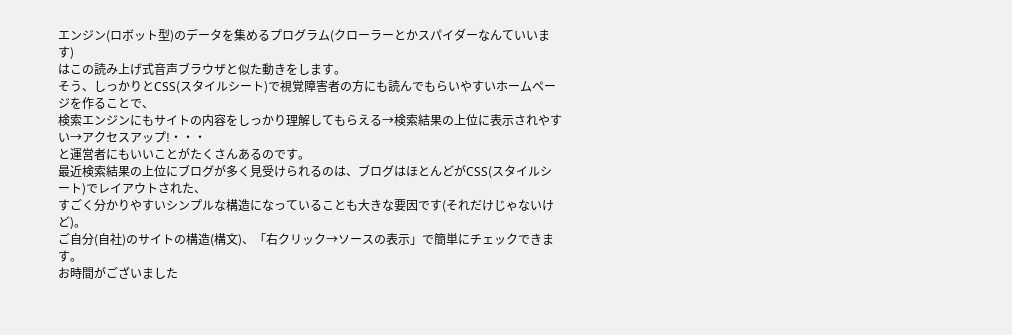エンジン(ロボット型)のデータを集めるプログラム(クローラーとかスパイダーなんていいます)
はこの読み上げ式音声ブラウザと似た動きをします。
そう、しっかりとCSS(スタイルシート)で視覚障害者の方にも読んでもらいやすいホームページを作ることで、
検索エンジンにもサイトの内容をしっかり理解してもらえる→検索結果の上位に表示されやすい→アクセスアップ!・・・
と運営者にもいいことがたくさんあるのです。
最近検索結果の上位にブログが多く見受けられるのは、ブログはほとんどがCSS(スタイルシート)でレイアウトされた、
すごく分かりやすいシンプルな構造になっていることも大きな要因です(それだけじゃないけど)。
ご自分(自社)のサイトの構造(構文)、「右クリック→ソースの表示」で簡単にチェックできます。
お時間がございました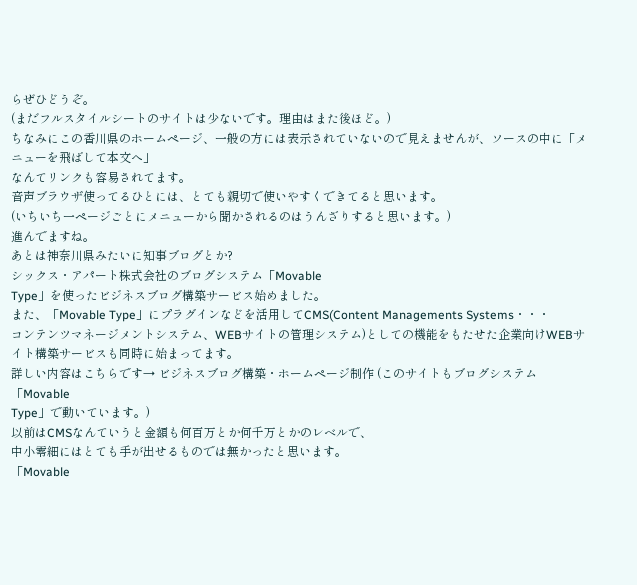らぜひどうぞ。
(まだフルスタイルシートのサイトは少ないです。理由はまた後ほど。)
ちなみにこの香川県のホームページ、一般の方には表示されていないので見えませんが、ソースの中に「メニューを飛ばして本文へ」
なんてリンクも容易されてます。
音声ブラウザ使ってるひとには、とても親切で使いやすくできてると思います。
(いちいち一ページごとにメニューから聞かされるのはうんざりすると思います。)
進んでますね。
あとは神奈川県みたいに知事ブログとか?
シックス・アパート株式会社のブログシステム「Movable
Type」を使ったビジネスブログ構築サービス始めました。
また、「Movable Type」にプラグインなどを活用してCMS(Content Managements Systems・・・
コンテンツマネージメントシステム、WEBサイトの管理システム)としての機能をもたせた企業向けWEBサイト構築サービスも同時に始まってます。
詳しい内容はこちらです→ ビジネスブログ構築・ホームページ制作 (このサイトもブログシステム「Movable
Type」で動いています。)
以前はCMSなんていうと金額も何百万とか何千万とかのレベルで、
中小零細にはとても手が出せるものでは無かったと思います。
「Movable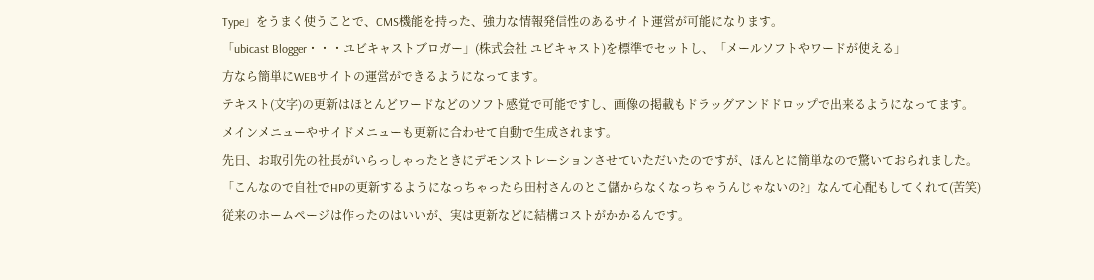Type」をうまく使うことで、CMS機能を持った、強力な情報発信性のあるサイト運営が可能になります。
「ubicast Blogger・・・ユビキャストブロガー」(株式会社 ユビキャスト)を標準でセットし、「メールソフトやワードが使える」
方なら簡単にWEBサイトの運営ができるようになってます。
テキスト(文字)の更新はほとんどワードなどのソフト感覚で可能ですし、画像の掲載もドラッグアンドドロップで出来るようになってます。
メインメニューやサイドメニューも更新に合わせて自動で生成されます。
先日、お取引先の社長がいらっしゃったときにデモンストレーションさせていただいたのですが、ほんとに簡単なので驚いておられました。
「こんなので自社でHPの更新するようになっちゃったら田村さんのとこ儲からなくなっちゃうんじゃないの?」なんて心配もしてくれて(苦笑)
従来のホームページは作ったのはいいが、実は更新などに結構コストがかかるんです。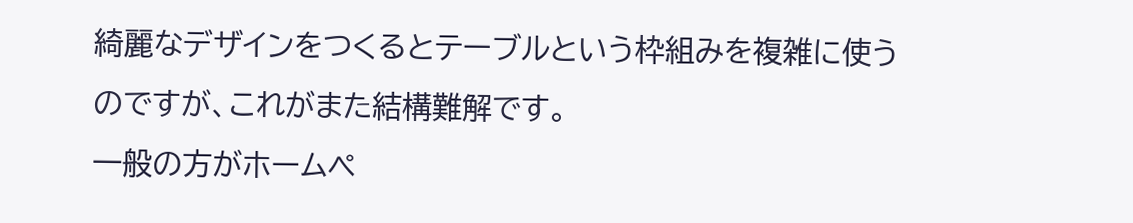綺麗なデザインをつくるとテーブルという枠組みを複雑に使うのですが、これがまた結構難解です。
一般の方がホームペ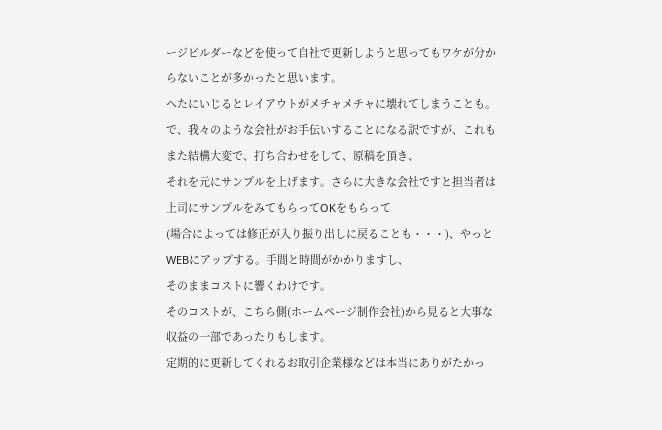ージビルダーなどを使って自社で更新しようと思ってもワケが分からないことが多かったと思います。
へたにいじるとレイアウトがメチャメチャに壊れてしまうことも。
で、我々のような会社がお手伝いすることになる訳ですが、これもまた結構大変で、打ち合わせをして、原稿を頂き、
それを元にサンプルを上げます。さらに大きな会社ですと担当者は上司にサンプルをみてもらってOKをもらって
(場合によっては修正が入り振り出しに戻ることも・・・)、やっとWEBにアップする。手間と時間がかかりますし、
そのままコストに響くわけです。
そのコストが、こちら側(ホームページ制作会社)から見ると大事な収益の一部であったりもします。
定期的に更新してくれるお取引企業様などは本当にありがたかっ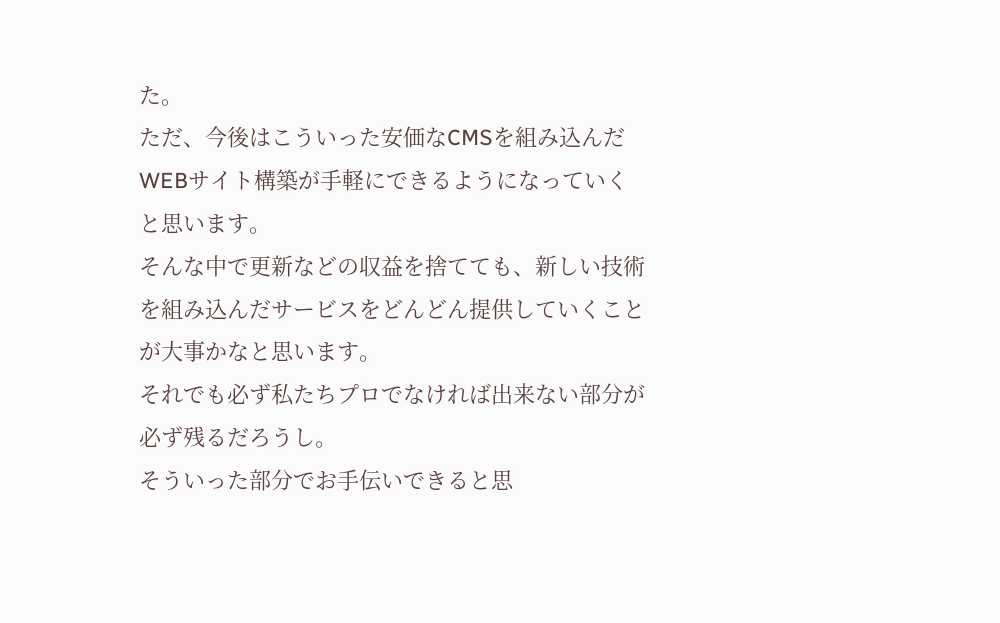た。
ただ、今後はこういった安価なCMSを組み込んだWEBサイト構築が手軽にできるようになっていくと思います。
そんな中で更新などの収益を捨てても、新しい技術を組み込んだサービスをどんどん提供していくことが大事かなと思います。
それでも必ず私たちプロでなければ出来ない部分が必ず残るだろうし。
そういった部分でお手伝いできると思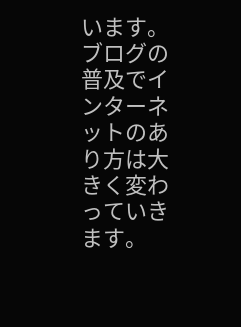います。
ブログの普及でインターネットのあり方は大きく変わっていきます。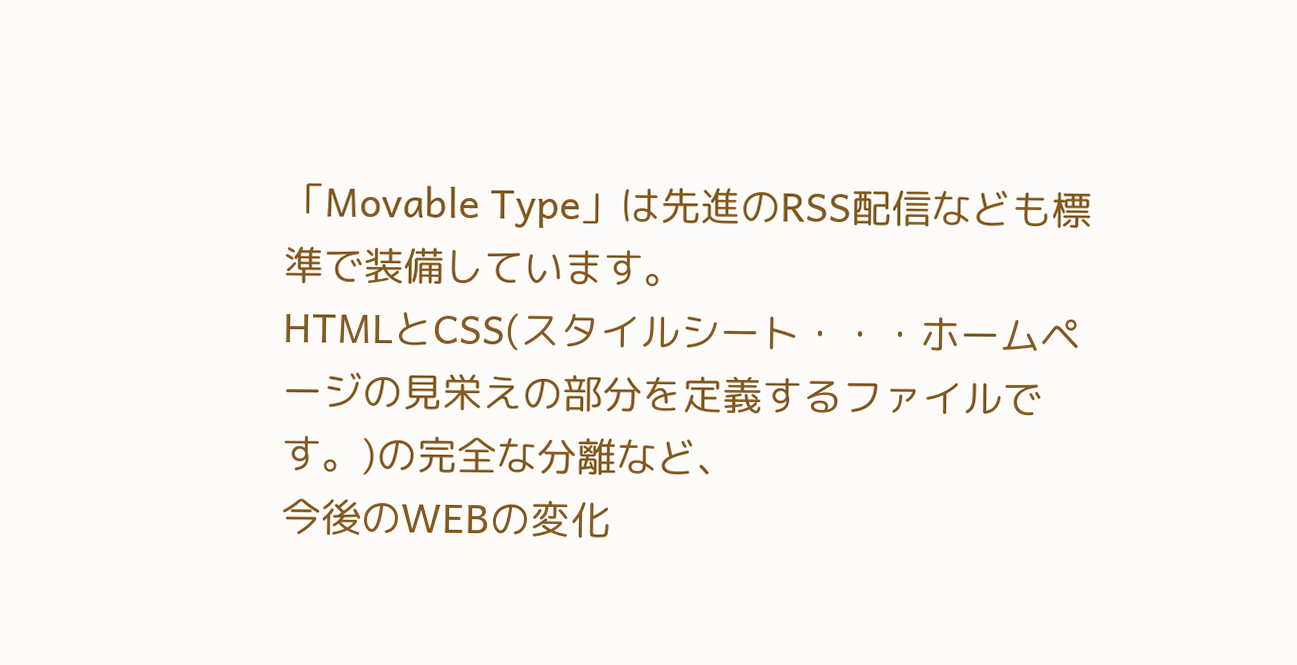「Movable Type」は先進のRSS配信なども標準で装備しています。
HTMLとCSS(スタイルシート・・・ホームページの見栄えの部分を定義するファイルです。)の完全な分離など、
今後のWEBの変化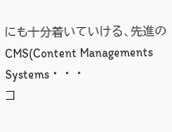にも十分着いていける、先進のCMS(Content Managements Systems・・・
コ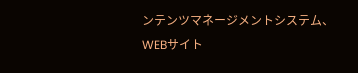ンテンツマネージメントシステム、WEBサイト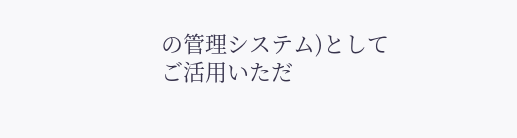の管理システム)としてご活用いただ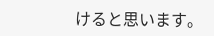けると思います。